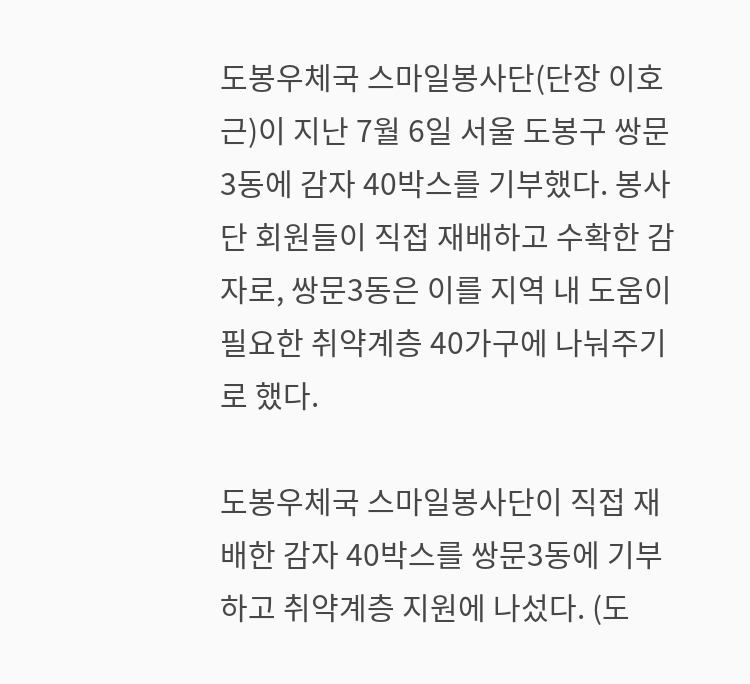도봉우체국 스마일봉사단(단장 이호근)이 지난 7월 6일 서울 도봉구 쌍문3동에 감자 40박스를 기부했다. 봉사단 회원들이 직접 재배하고 수확한 감자로, 쌍문3동은 이를 지역 내 도움이 필요한 취약계층 40가구에 나눠주기로 했다.

도봉우체국 스마일봉사단이 직접 재배한 감자 40박스를 쌍문3동에 기부하고 취약계층 지원에 나섰다. (도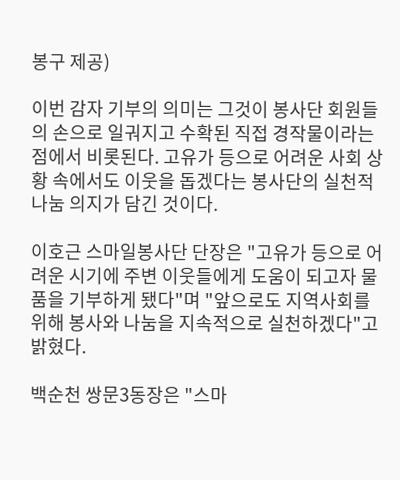봉구 제공)

이번 감자 기부의 의미는 그것이 봉사단 회원들의 손으로 일궈지고 수확된 직접 경작물이라는 점에서 비롯된다. 고유가 등으로 어려운 사회 상황 속에서도 이웃을 돕겠다는 봉사단의 실천적 나눔 의지가 담긴 것이다.

이호근 스마일봉사단 단장은 "고유가 등으로 어려운 시기에 주변 이웃들에게 도움이 되고자 물품을 기부하게 됐다"며 "앞으로도 지역사회를 위해 봉사와 나눔을 지속적으로 실천하겠다"고 밝혔다.

백순천 쌍문3동장은 "스마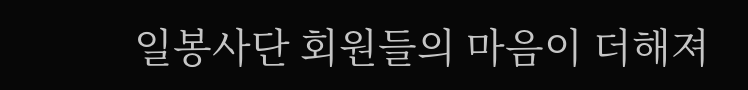일봉사단 회원들의 마음이 더해져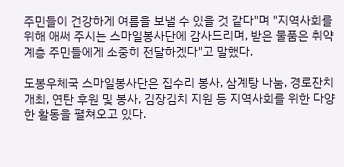주민들이 건강하게 여름을 보낼 수 있을 것 같다"며 "지역사회를 위해 애써 주시는 스마일봉사단에 감사드리며, 받은 물품은 취약계층 주민들에게 소중히 전달하겠다"고 말했다.

도봉우체국 스마일봉사단은 집수리 봉사, 삼계탕 나눔, 경로잔치 개최, 연탄 후원 및 봉사, 김장김치 지원 등 지역사회를 위한 다양한 활동을 펼쳐오고 있다.